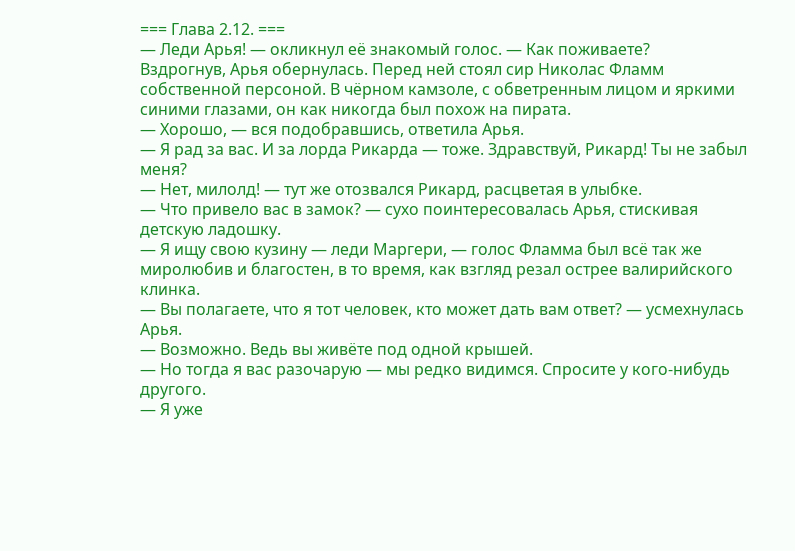=== Глава 2.12. ===
— Леди Арья! — окликнул её знакомый голос. — Как поживаете?
Вздрогнув, Арья обернулась. Перед ней стоял сир Николас Фламм собственной персоной. В чёрном камзоле, с обветренным лицом и яркими синими глазами, он как никогда был похож на пирата.
— Хорошо, — вся подобравшись, ответила Арья.
— Я рад за вас. И за лорда Рикарда — тоже. Здравствуй, Рикард! Ты не забыл меня?
— Нет, милолд! — тут же отозвался Рикард, расцветая в улыбке.
— Что привело вас в замок? — сухо поинтересовалась Арья, стискивая детскую ладошку.
— Я ищу свою кузину — леди Маргери, — голос Фламма был всё так же миролюбив и благостен, в то время, как взгляд резал острее валирийского клинка.
— Вы полагаете, что я тот человек, кто может дать вам ответ? — усмехнулась Арья.
— Возможно. Ведь вы живёте под одной крышей.
— Но тогда я вас разочарую — мы редко видимся. Спросите у кого-нибудь другого.
— Я уже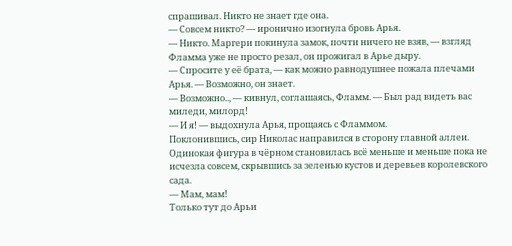спрашивал. Никто не знает где она.
— Совсем никто? — иронично изогнула бровь Арья.
— Никто. Маргери покинула замок, почти ничего не взяв, — взгляд Фламма уже не просто резал, он прожигал в Арье дыру.
— Спросите у её брата, — как можно равнодушнее пожала плечами Арья. — Возможно, он знает.
— Возможно.., — кивнул, соглашаясь, Фламм. — Был рад видеть вас миледи, милорд!
— И я! — выдохнула Арья, прощаясь с Фламмом.
Поклонившись, сир Николас направился в сторону главной аллеи.
Одинокая фигура в чёрном становилась всё меньше и меньше пока не исчезла совсем, скрывшись за зеленью кустов и деревьев королевского сада.
— Мам, мам!
Только тут до Арьи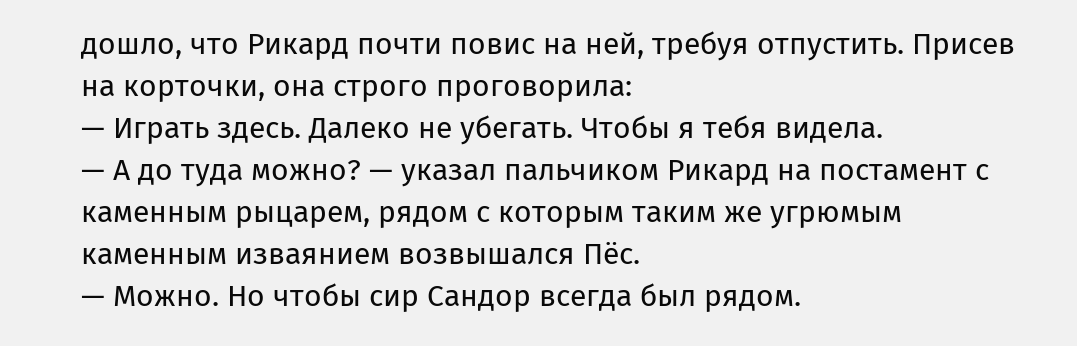дошло, что Рикард почти повис на ней, требуя отпустить. Присев на корточки, она строго проговорила:
— Играть здесь. Далеко не убегать. Чтобы я тебя видела.
— А до туда можно? — указал пальчиком Рикард на постамент с каменным рыцарем, рядом с которым таким же угрюмым каменным изваянием возвышался Пёс.
— Можно. Но чтобы сир Сандор всегда был рядом.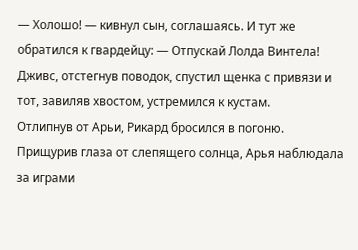— Холошо! — кивнул сын, соглашаясь. И тут же обратился к гвардейцу: — Отпускай Лолда Винтела!
Дживс, отстегнув поводок, спустил щенка с привязи и тот, завиляв хвостом, устремился к кустам.
Отлипнув от Арьи, Рикард бросился в погоню.
Прищурив глаза от слепящего солнца, Арья наблюдала за играми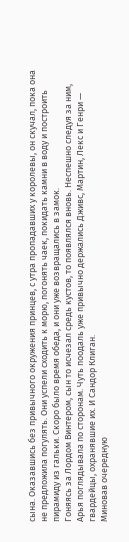сына. Оказавшись без привычного окружения принцев, с утра пропадавших у королевы, он скучал, пока она не предложила погулять. Они успели сходить к морю, погонять чаек, покидать камни в воду и построить пирамиду из гальки. Скоро было время обеда, и они уже возвращались в замок.
Гоняясь за Лордом Винтером, сын то исчезал средь кустов, то появлялся вновь. Неспешно следуя за ним, Арья поглядывала по сторонам. Чуть поодаль уже привычно держались Дживс, Мартин, Лекс и Генри — гвардейцы, охранявшие их. И Сандор Клиган.
Миновав очередную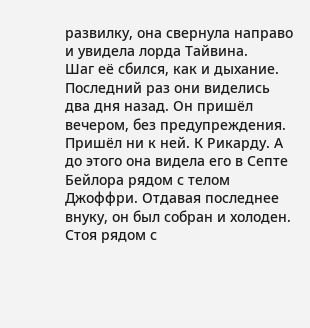развилку, она свернула направо и увидела лорда Тайвина.
Шаг её сбился, как и дыхание.
Последний раз они виделись два дня назад. Он пришёл вечером, без предупреждения. Пришёл ни к ней. К Рикарду. А до этого она видела его в Септе Бейлора рядом с телом Джоффри. Отдавая последнее внуку, он был собран и холоден. Стоя рядом с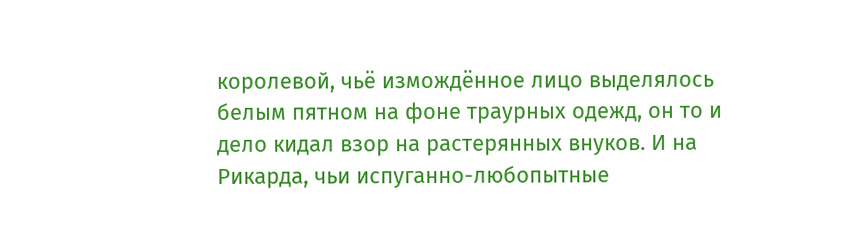королевой, чьё измождённое лицо выделялось белым пятном на фоне траурных одежд, он то и дело кидал взор на растерянных внуков. И на Рикарда, чьи испуганно-любопытные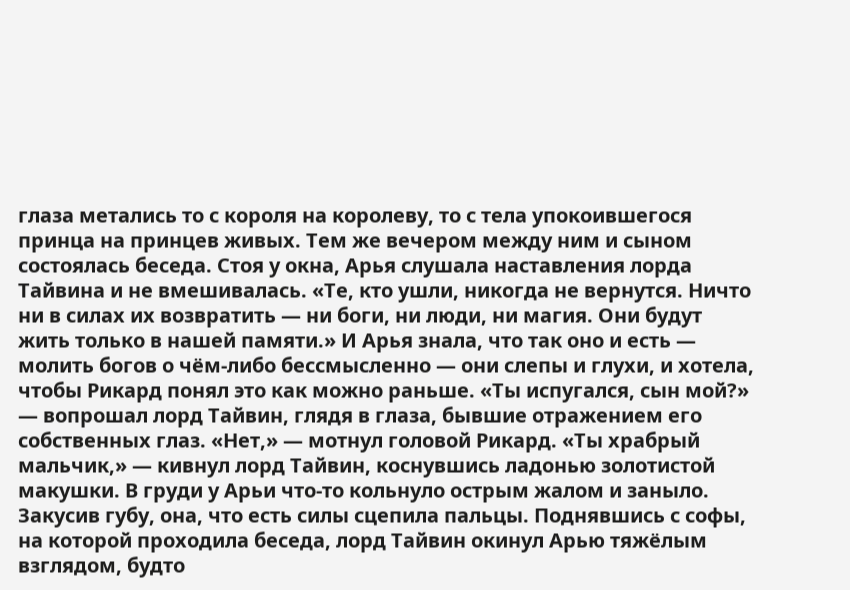глаза метались то с короля на королеву, то с тела упокоившегося принца на принцев живых. Тем же вечером между ним и сыном состоялась беседа. Стоя у окна, Арья слушала наставления лорда Тайвина и не вмешивалась. «Те, кто ушли, никогда не вернутся. Ничто ни в силах их возвратить — ни боги, ни люди, ни магия. Они будут жить только в нашей памяти.» И Арья знала, что так оно и есть — молить богов о чём-либо бессмысленно — они слепы и глухи, и хотела, чтобы Рикард понял это как можно раньше. «Ты испугался, сын мой?» — вопрошал лорд Тайвин, глядя в глаза, бывшие отражением его собственных глаз. «Нет,» — мотнул головой Рикард. «Ты храбрый мальчик,» — кивнул лорд Тайвин, коснувшись ладонью золотистой макушки. В груди у Арьи что-то кольнуло острым жалом и заныло. Закусив губу, она, что есть силы сцепила пальцы. Поднявшись с софы, на которой проходила беседа, лорд Тайвин окинул Арью тяжёлым взглядом, будто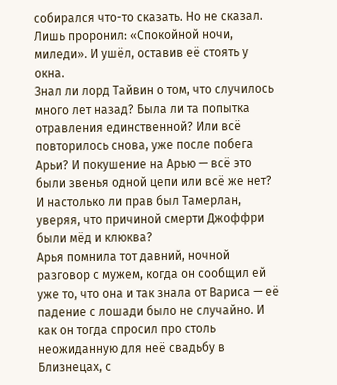собирался что-то сказать. Но не сказал. Лишь проронил: «Спокойной ночи, миледи». И ушёл, оставив её стоять у окна.
Знал ли лорд Тайвин о том, что случилось много лет назад? Была ли та попытка отравления единственной? Или всё повторилось снова, уже после побега Арьи? И покушение на Арью — всё это были звенья одной цепи или всё же нет? И настолько ли прав был Тамерлан, уверяя, что причиной смерти Джоффри были мёд и клюква?
Арья помнила тот давний, ночной разговор с мужем, когда он сообщил ей уже то, что она и так знала от Вариса — её падение с лошади было не случайно. И как он тогда спросил про столь неожиданную для неё свадьбу в Близнецах, с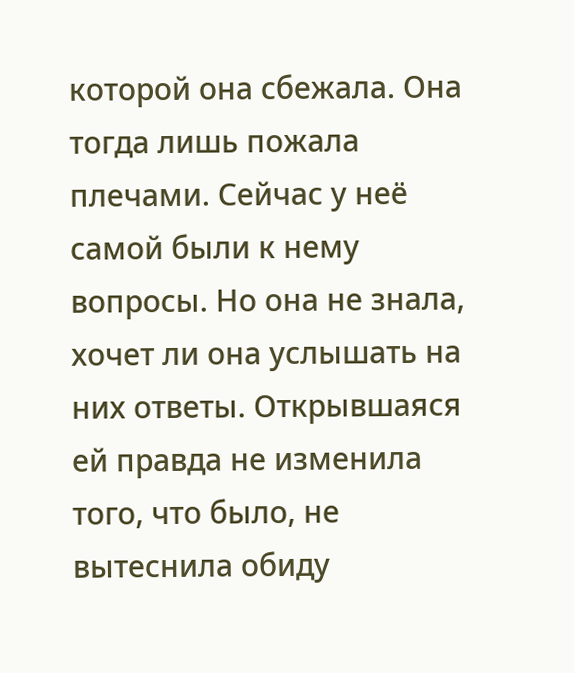которой она сбежала. Она тогда лишь пожала плечами. Сейчас у неё самой были к нему вопросы. Но она не знала, хочет ли она услышать на них ответы. Открывшаяся ей правда не изменила того, что было, не вытеснила обиду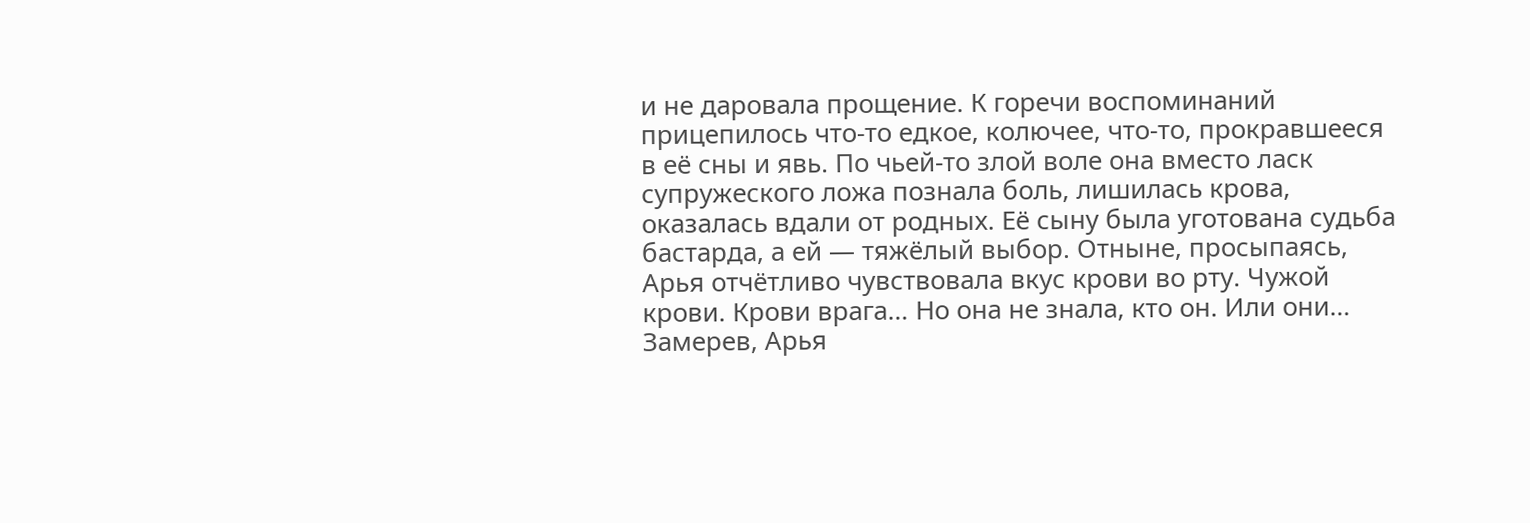и не даровала прощение. К горечи воспоминаний прицепилось что-то едкое, колючее, что-то, прокравшееся в её сны и явь. По чьей-то злой воле она вместо ласк супружеского ложа познала боль, лишилась крова, оказалась вдали от родных. Её сыну была уготована судьба бастарда, а ей — тяжёлый выбор. Отныне, просыпаясь, Арья отчётливо чувствовала вкус крови во рту. Чужой крови. Крови врага… Но она не знала, кто он. Или они…
Замерев, Арья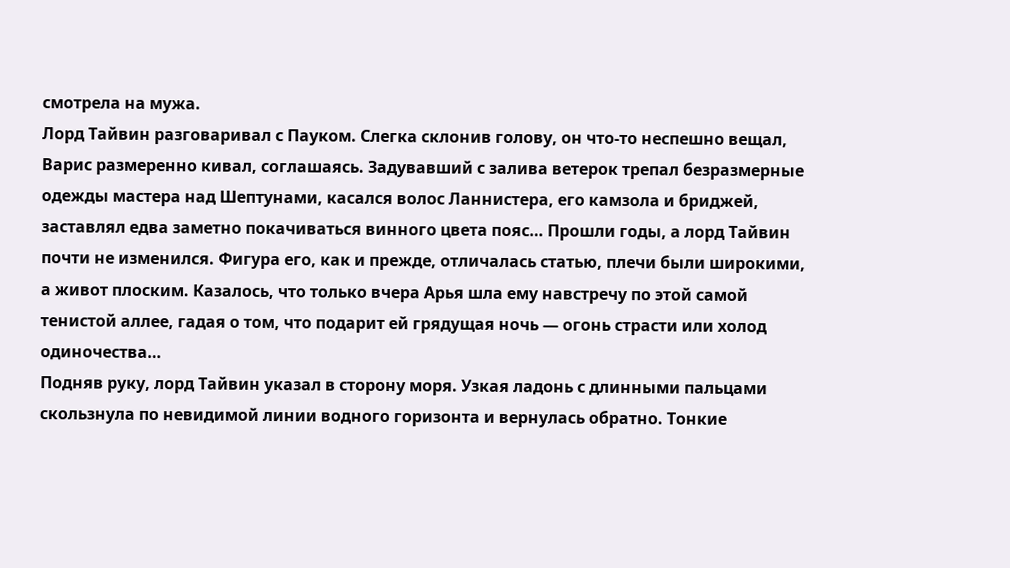смотрела на мужа.
Лорд Тайвин разговаривал с Пауком. Слегка склонив голову, он что-то неспешно вещал, Варис размеренно кивал, соглашаясь. Задувавший с залива ветерок трепал безразмерные одежды мастера над Шептунами, касался волос Ланнистера, его камзола и бриджей, заставлял едва заметно покачиваться винного цвета пояс… Прошли годы, а лорд Тайвин почти не изменился. Фигура его, как и прежде, отличалась статью, плечи были широкими, а живот плоским. Казалось, что только вчера Арья шла ему навстречу по этой самой тенистой аллее, гадая о том, что подарит ей грядущая ночь — огонь страсти или холод одиночества…
Подняв руку, лорд Тайвин указал в сторону моря. Узкая ладонь с длинными пальцами скользнула по невидимой линии водного горизонта и вернулась обратно. Тонкие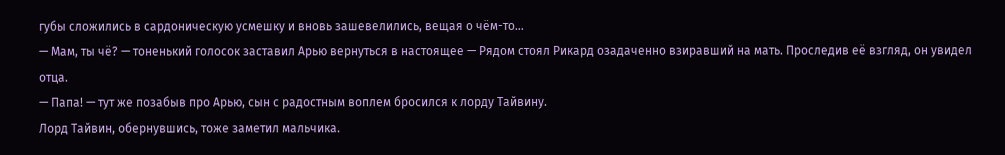губы сложились в сардоническую усмешку и вновь зашевелились, вещая о чём-то…
— Мам, ты чё? — тоненький голосок заставил Арью вернуться в настоящее — Рядом стоял Рикард озадаченно взиравший на мать. Проследив её взгляд, он увидел отца.
— Папа! — тут же позабыв про Арью, сын с радостным воплем бросился к лорду Тайвину.
Лорд Тайвин, обернувшись, тоже заметил мальчика.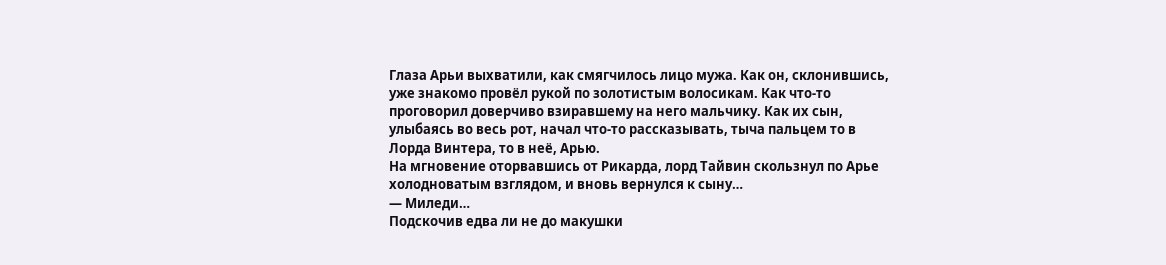Глаза Арьи выхватили, как смягчилось лицо мужа. Как он, склонившись, уже знакомо провёл рукой по золотистым волосикам. Как что-то проговорил доверчиво взиравшему на него мальчику. Как их сын, улыбаясь во весь рот, начал что-то рассказывать, тыча пальцем то в Лорда Винтера, то в неё, Арью.
На мгновение оторвавшись от Рикарда, лорд Тайвин скользнул по Арье холодноватым взглядом, и вновь вернулся к сыну…
— Миледи…
Подскочив едва ли не до макушки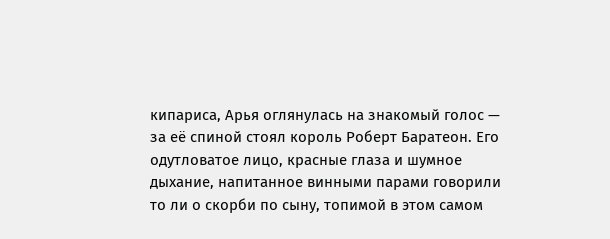кипариса, Арья оглянулась на знакомый голос — за её спиной стоял король Роберт Баратеон. Его одутловатое лицо, красные глаза и шумное дыхание, напитанное винными парами говорили то ли о скорби по сыну, топимой в этом самом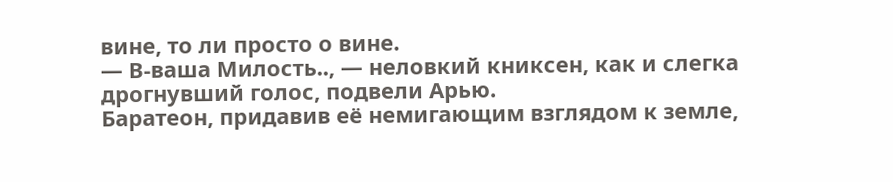вине, то ли просто о вине.
— В-ваша Милость.., — неловкий книксен, как и слегка дрогнувший голос, подвели Арью.
Баратеон, придавив её немигающим взглядом к земле,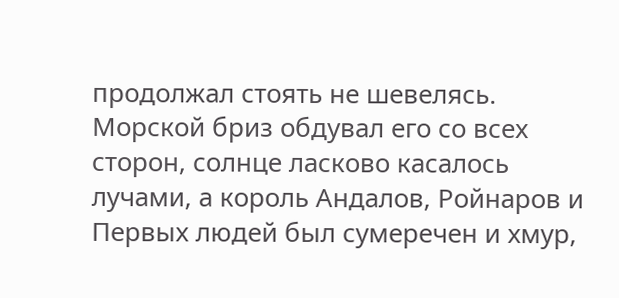продолжал стоять не шевелясь. Морской бриз обдувал его со всех сторон, солнце ласково касалось лучами, а король Андалов, Ройнаров и Первых людей был сумеречен и хмур,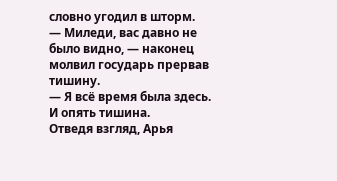словно угодил в шторм.
— Миледи, вас давно не было видно, — наконец молвил государь прервав тишину.
— Я всё время была здесь.
И опять тишина.
Отведя взгляд, Арья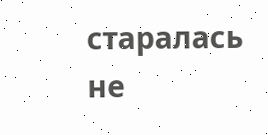старалась не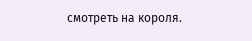смотреть на короля.